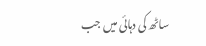ساٹھ کی دہائی میں جب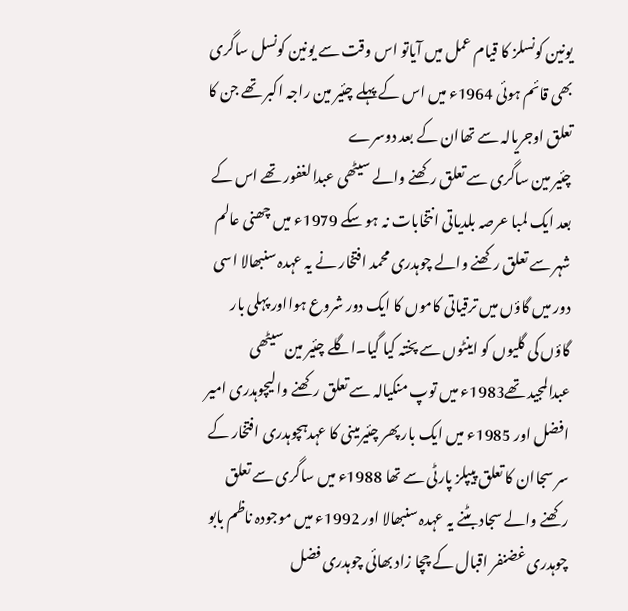یونین کونسلز کا قیام عمل میں آیاتو اس وقت سے یونین کونسل ساگری بھی قائم ہوئی 1964ء میں اس کے پہلے چئیر مین راجہ اکبر تھے جن کا تعلق اوجریالہ سے تھاان کے بعد دوسرے
چئیر مین ساگری سے تعلق رکھنے والے سیٹھی عبدالغفور تھے اس کے بعد ایک لمبا عرصہ بلدیاتی انتخابات نہ ہو سکے 1979ء میں چھنی عالم شہر سے تعلق رکھنے والے چوہدری محمد افتخار نے یہ عہدہ سنبھالا اسی دور میں گاؤں میں ترقیاتی کاموں کا ایک دور شروع ہوااور پہلی بار گاؤں کی گلیوں کو اینٹوں سے پختہ کیا گیا۔اگلے چئیر مین سیٹھی عبدالمجید تھے1983ء میں توپ منکیالہ سے تعلق رکھنے والیچوہدری امیر افضل اور 1985ء میں ایک بار پھر چئیرمینی کا عہدہچوہدری افتخار کے سر سجاان کا تعلق پیپلز پارٹی سے تھا 1988ء میں ساگری سے تعلق رکھنے والے سجاد بٹنے یہ عہدہ سنبھالا اور 1992ء میں موجودہ ناظم بابو چوہدری غضنفر اقبال کے چچا زاد بھائی چوہدری فضل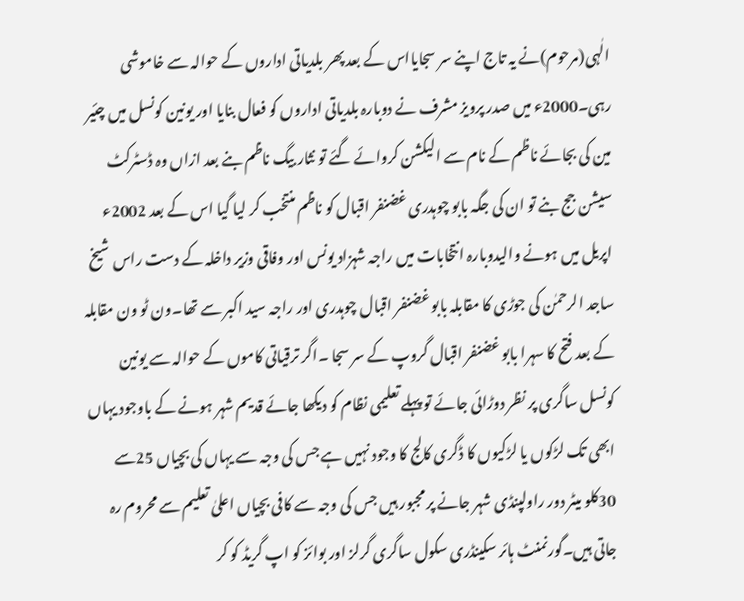الٰہی(مرحوم)نے یہ تاج اپنے سر سجایااس کے بعد پھر بلدیاتی اداروں کے حوالہ سے خاموشی رہی۔2000ء میں صدر پرویز مشرف نے دوبارہ بلدیاتی اداروں کو فعال بنایا اور یونین کونسل میں چئیر مین کی بجائے ناظم کے نام سے الیکشن کروائے گئے تو نثار بیگ ناظم بنے بعد ازاں وہ ڈسٹرکٹ سیشن جج بنے تو ان کی جگہ بابو چوہدری غضنفر اقبال کو ناظم منتخب کر لیا گیا اس کے بعد 2002ء اپریل میں ہونے والیدوبارہ انتخابات میں راجہ شہزاد یونس اور وفاقی وزیر داخلہ کے دست راس شیخ ساجد الرحمٰن کی جوڑی کا مقابلہ بابو غضنفر اقبال چوہدری اور راجہ سید اکبر سے تھا۔ون ٹو ون مقابلہ کے بعد فتح کا سہرا بابو غضنفر اقبال گروپ کے سر سجا ۔اگر ترقیاتی کاموں کے حوالہ سے یونین کونسل ساگری پر نظر دوڑائی جائے تو پہلے تعلیمی نظام کو دیکھا جائے قدیم شہر ہونے کے باوجود یہاں ابھی تک لڑکوں یا لڑکیوں کا ڈگری کالج کا وجود نہیں ہے جس کی وجہ سے یہاں کی بچیاں 25سے 30کلو میٹر دور راولپنڈی شہر جانے پر مجبور ہیں جس کی وجہ سے کافی بچیاں اعلیٰ تعلیم سے محروم رہ جاتی ہیں۔گورنمنٹ ہائر سکینڈری سکول ساگری گرلز اور بوائز کو اپ گریڈ کو کر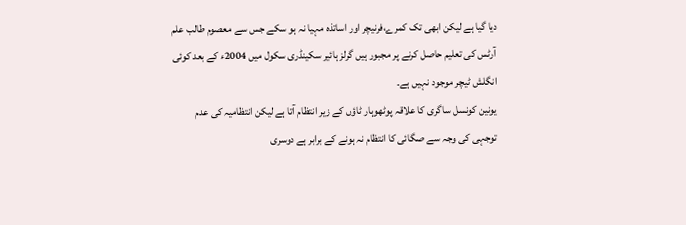دیا گیا ہے لیکن ابھی تک کمرے،فرنیچر اور اساتذہ مہیا نہ ہو سکے جس سے معصوم طالب علم آرٹس کی تعلیم حاصل کرنے پر مجبور ہیں گرلز ہائیر سکینڈری سکول میں 2004ء کے بعد کوئی انگلش ٹیچر موجود نہیں ہے۔
یونین کونسل ساگری کا علاقہ پوٹھوہار ٹاؤں کے زیر انتظام آتا ہے لیکن انتظامیہ کی عدم توجہی کی وجہ سے صگائی کا انتظام نہ ہونے کے برابر ہے دوسری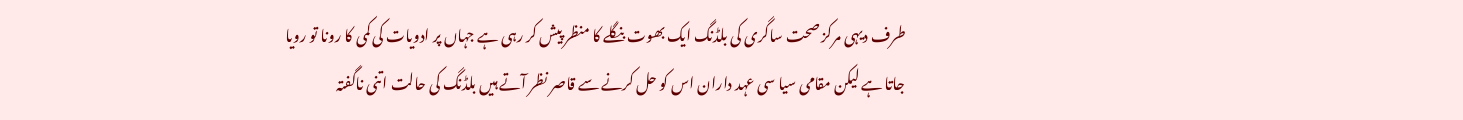طرف دیہی مرکز صحت ساگری کی بلڈنگ ایک بھوت بنگلے کا منظر پیش کر رہی ہے جہاں پر ادویات کی کمی کا رونا تو رویا جاتا ہے لیکن مقامی سیا سی عہد داران اس کو حل کرنے سے قاصر نظر آتے ہیں بلڈنگ کی حالت اتنی ناگفتہ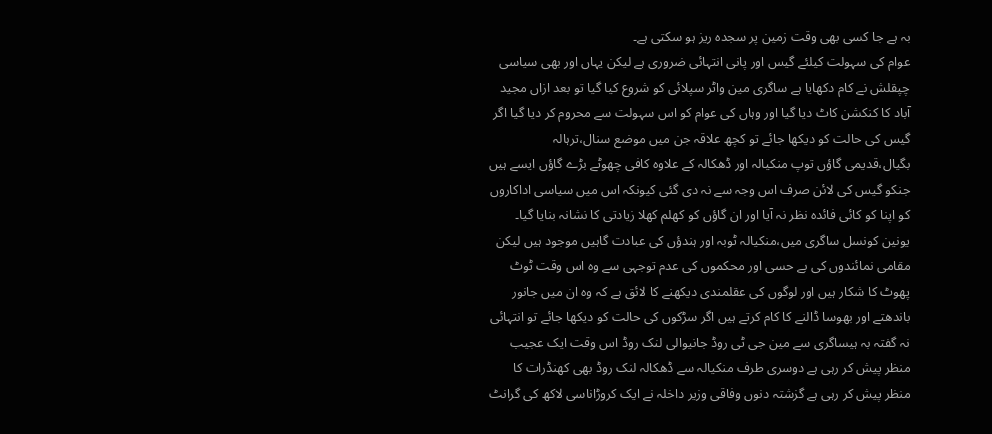بہ ہے جا کسی بھی وقت زمین پر سجدہ ریز ہو سکتی ہے۔
عوام کی سہولت کیلئے گیس اور پانی انتہائی ضروری ہے لیکن یہاں اور بھی سیاسی چپقلش نے کام دکھایا ہے ساگری مین واٹر سپلائی کو شروع کیا گیا تو بعد ازاں مجید آباد کا کنکشن کاٹ دیا گیا اور وہاں کی عوام کو اس سہولت سے محروم کر دیا گیا اگر گیس کی حالت کو دیکھا جائے تو کچھ علاقہ جن میں موضع سنال،ترہالہ بگیال،قدیمی گاؤں توپ منکیالہ اور ڈھکالہ کے علاوہ کافی چھوٹے بڑے گاؤں ایسے ہیں جنکو گیس کی لائن صرف اس وجہ سے نہ دی گئی کیونکہ اس میں سیاسی اداکاروں کو اپنا کو کائی فائدہ نظر نہ آیا اور ان گاؤں کو کھلم کھلا زیادتی کا نشانہ بنایا گیا۔
یونین کونسل ساگری میں،منکیالہ ٹوبہ اور ہندؤں کی عبادت گاہیں موجود ہیں لیکن مقامی نمائندوں کی بے حسی اور محکموں کی عدم توجہی سے وہ اس وقت ٹوٹ پھوٹ کا شکار ہیں اور لوگوں کی عقلمندی دیکھنے کا لائق ہے کہ وہ ان میں جانور باندھتے اور بھوسا ڈالنے کا کام کرتے ہیں اگر سڑکوں کی حالت کو دیکھا جائے تو انتہائی نہ گفتہ بہ ہیساگری سے مین جی ٹی روڈ جانیوالی لنک روڈ اس وقت ایک عجیب منظر پیش کر رہی ہے دوسری طرف منکیالہ سے ڈھکالہ لنک روڈ بھی کھنڈرات کا منظر پیش کر رہی ہے گزشتہ دنوں وفاقی وزیر داخلہ نے ایک کروڑاناسی لاکھ کی گرانٹ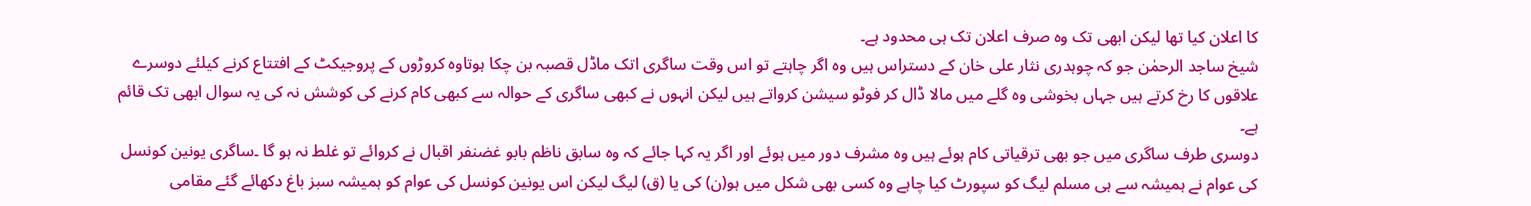کا اعلان کیا تھا لیکن ابھی تک وہ صرف اعلان تک ہی محدود ہے۔
شیخ ساجد الرحمٰن جو کہ چوہدری نثار علی خان کے دستراس ہیں وہ اگر چاہتے تو اس وقت ساگری اتک ماڈل قصبہ بن چکا ہوتاوہ کروڑوں کے پروجیکٹ کے افتتاع کرنے کیلئے دوسرے علاقوں کا رخ کرتے ہیں جہاں بخوشی وہ گلے میں مالا ڈال کر فوٹو سیشن کرواتے ہیں لیکن انہوں نے کبھی ساگری کے حوالہ سے کبھی کام کرنے کی کوشش نہ کی یہ سوال ابھی تک قائم ہے۔
دوسری طرف ساگری میں جو بھی ترقیاتی کام ہوئے ہیں وہ مشرف دور میں ہوئے اور اگر یہ کہا جائے کہ وہ سابق ناظم بابو غضنفر اقبال نے کروائے تو غلط نہ ہو گا ۔ساگری یونین کونسل کی عوام نے ہمیشہ سے ہی مسلم لیگ کو سپورٹ کیا چاہے وہ کسی بھی شکل میں ہو(ن) کی یا (ق) لیگ لیکن اس یونین کونسل کی عوام کو ہمیشہ سبز باغ دکھائے گئے مقامی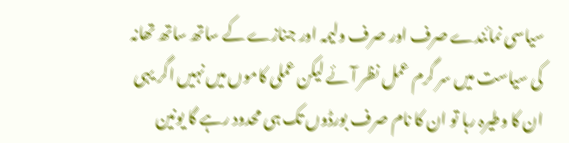سیاسی نمائندے صرف اور صرف ولیمہ اور جنازے کے ساتھ ساتھ تھانہ کی سیاست میں سر گرم عمل نظر آئے لیکن عملی کاموں میں نہیں اگر یہی ان کا وطیرہ رہا تو ان کا نام صرف بورڈوں تک ہی محدود رہے گا یونین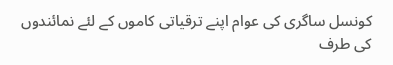کونسل ساگری کی عوام اپنے ترقیاتی کاموں کے لئے نمائندوں کی طرف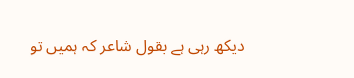دیکھ رہی ہے بقول شاعر کہ ہمیں تو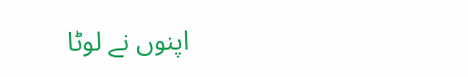اپنوں نے لوٹا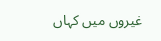غیروں میں کہاں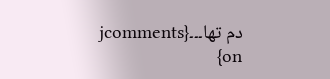دم تھا۔۔۔{jcomments on}